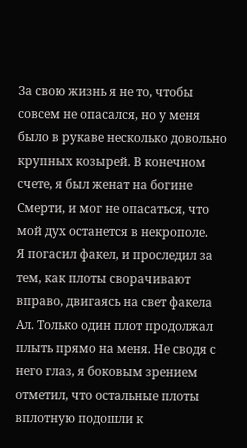За свою жизнь я не то, чтобы совсем не опасался, но у меня было в рукаве несколько довольно крупных козырей. В конечном счете, я был женат на богине Смерти, и мог не опасаться, что мой дух останется в некрополе.
Я погасил факел, и проследил за тем, как плоты сворачивают вправо, двигаясь на свет факела Ал. Только один плот продолжал плыть прямо на меня. Не сводя с него глаз, я боковым зрением отметил, что остальные плоты вплотную подошли к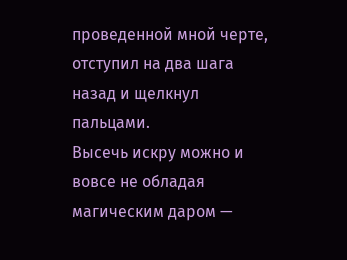проведенной мной черте, отступил на два шага назад и щелкнул пальцами.
Высечь искру можно и вовсе не обладая магическим даром —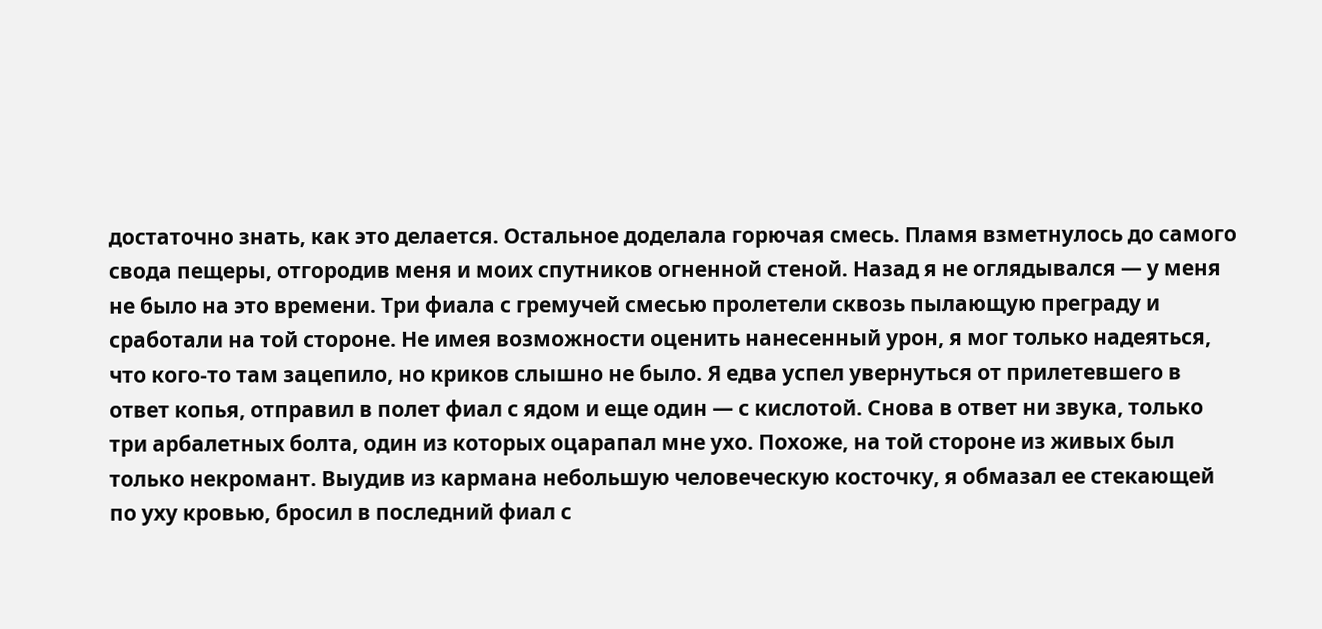достаточно знать, как это делается. Остальное доделала горючая смесь. Пламя взметнулось до самого свода пещеры, отгородив меня и моих спутников огненной стеной. Назад я не оглядывался — у меня не было на это времени. Три фиала с гремучей смесью пролетели сквозь пылающую преграду и сработали на той стороне. Не имея возможности оценить нанесенный урон, я мог только надеяться, что кого-то там зацепило, но криков слышно не было. Я едва успел увернуться от прилетевшего в ответ копья, отправил в полет фиал с ядом и еще один — с кислотой. Снова в ответ ни звука, только три арбалетных болта, один из которых оцарапал мне ухо. Похоже, на той стороне из живых был только некромант. Выудив из кармана небольшую человеческую косточку, я обмазал ее стекающей по уху кровью, бросил в последний фиал с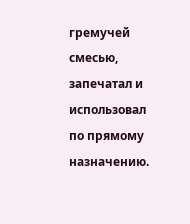гремучей смесью, запечатал и использовал по прямому назначению.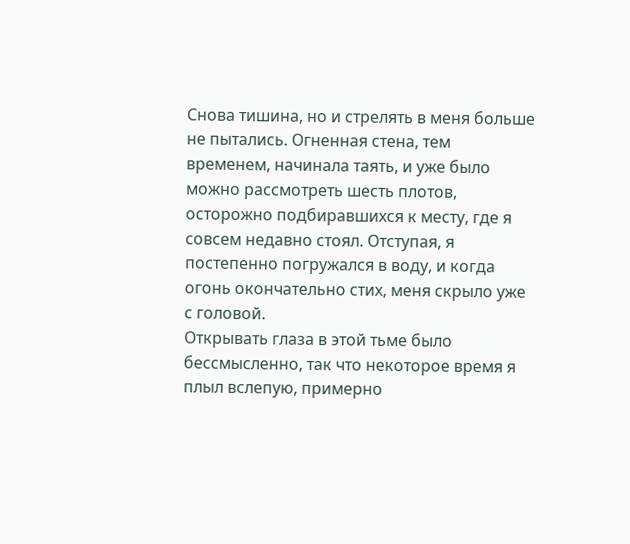Снова тишина, но и стрелять в меня больше не пытались. Огненная стена, тем временем, начинала таять, и уже было можно рассмотреть шесть плотов, осторожно подбиравшихся к месту, где я совсем недавно стоял. Отступая, я постепенно погружался в воду, и когда огонь окончательно стих, меня скрыло уже с головой.
Открывать глаза в этой тьме было бессмысленно, так что некоторое время я плыл вслепую, примерно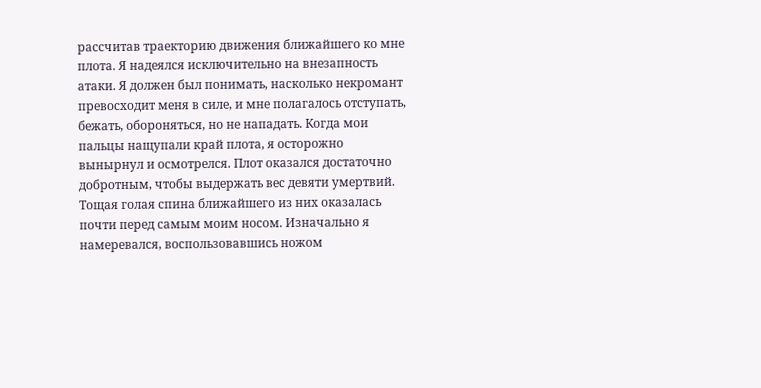рассчитав траекторию движения ближайшего ко мне плота. Я надеялся исключительно на внезапность атаки. Я должен был понимать, насколько некромант превосходит меня в силе, и мне полагалось отступать, бежать, обороняться, но не нападать. Когда мои пальцы нащупали край плота, я осторожно вынырнул и осмотрелся. Плот оказался достаточно добротным, чтобы выдержать вес девяти умертвий. Тощая голая спина ближайшего из них оказалась почти перед самым моим носом. Изначально я намеревался, воспользовавшись ножом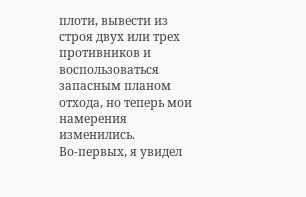плоти, вывести из строя двух или трех противников и воспользоваться запасным планом отхода, но теперь мои намерения изменились.
Во-первых, я увидел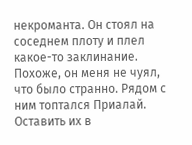некроманта. Он стоял на соседнем плоту и плел какое-то заклинание. Похоже, он меня не чуял, что было странно. Рядом с ним топтался Приалай. Оставить их в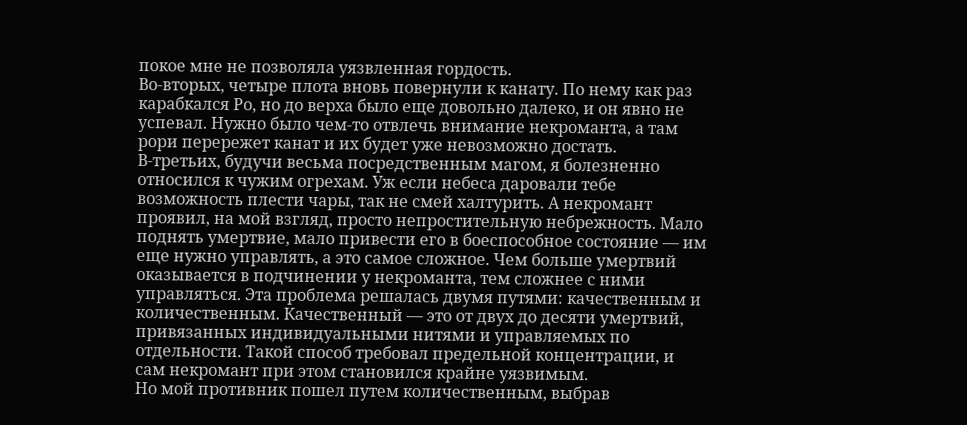покое мне не позволяла уязвленная гордость.
Во-вторых, четыре плота вновь повернули к канату. По нему как раз карабкался Ро, но до верха было еще довольно далеко, и он явно не успевал. Нужно было чем-то отвлечь внимание некроманта, а там рори перережет канат и их будет уже невозможно достать.
В-третьих, будучи весьма посредственным магом, я болезненно относился к чужим огрехам. Уж если небеса даровали тебе возможность плести чары, так не смей халтурить. А некромант проявил, на мой взгляд, просто непростительную небрежность. Мало поднять умертвие, мало привести его в боеспособное состояние — им еще нужно управлять, а это самое сложное. Чем больше умертвий оказывается в подчинении у некроманта, тем сложнее с ними управляться. Эта проблема решалась двумя путями: качественным и количественным. Качественный — это от двух до десяти умертвий, привязанных индивидуальными нитями и управляемых по отдельности. Такой способ требовал предельной концентрации, и сам некромант при этом становился крайне уязвимым.
Но мой противник пошел путем количественным, выбрав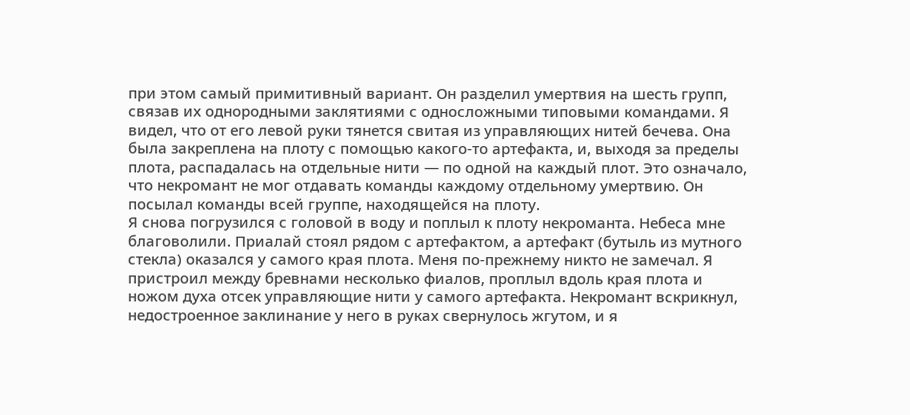при этом самый примитивный вариант. Он разделил умертвия на шесть групп, связав их однородными заклятиями с односложными типовыми командами. Я видел, что от его левой руки тянется свитая из управляющих нитей бечева. Она была закреплена на плоту с помощью какого-то артефакта, и, выходя за пределы плота, распадалась на отдельные нити — по одной на каждый плот. Это означало, что некромант не мог отдавать команды каждому отдельному умертвию. Он посылал команды всей группе, находящейся на плоту.
Я снова погрузился с головой в воду и поплыл к плоту некроманта. Небеса мне благоволили. Приалай стоял рядом с артефактом, а артефакт (бутыль из мутного стекла) оказался у самого края плота. Меня по-прежнему никто не замечал. Я пристроил между бревнами несколько фиалов, проплыл вдоль края плота и ножом духа отсек управляющие нити у самого артефакта. Некромант вскрикнул, недостроенное заклинание у него в руках свернулось жгутом, и я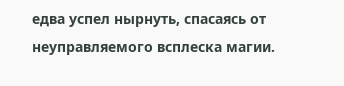едва успел нырнуть, спасаясь от неуправляемого всплеска магии.